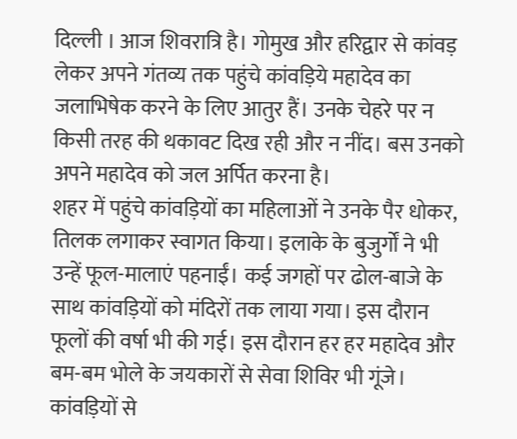दिल्ली । आज शिवरात्रि है। गोमुख और हरिद्वार से कांवड़ लेकर अपने गंतव्य तक पहुंचे कांवड़िये महादेव का जलाभिषेक करने के लिए आतुर हैं। उनके चेहरे पर न किसी तरह की थकावट दिख रही और न नींद। बस उनको अपने महादेव को जल अर्पित करना है।
शहर में पहुंचे कांवड़ियों का महिलाओं ने उनके पैर धोकर, तिलक लगाकर स्वागत किया। इलाके के बुजुर्गों ने भी उन्हें फूल-मालाएं पहनाईं। कई जगहों पर ढोल-बाजे के साथ कांवड़ियों को मंदिरों तक लाया गया। इस दौरान फूलों की वर्षा भी की गई। इस दौरान हर हर महादेव और बम-बम भोले के जयकारों से सेवा शिविर भी गूंजे। कांवड़ियों से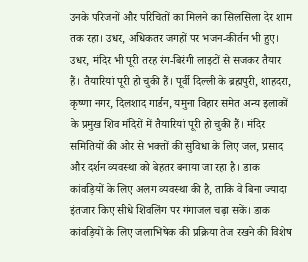उनके परिजनों और परिचितों का मिलने का सिलसिला देर शाम तक रहा। उधर, अधिकतर जगहों पर भजन-कीर्तन भी हुए।
उधर, मंदिर भी पूरी तरह रंग-बिरंगी लाइटों से सजकर तैयार हैं। तैयारियां पूरी हो चुकी हैं। पूर्वी दिल्ली के ब्रह्मपुरी, शाहदरा, कृष्णा नगर, दिलशाद गार्डन, यमुना विहार समेत अन्य इलाकों के प्रमुख शिव मंदिरों में तैयारियां पूरी हो चुकी हैं। मंदिर समितियों की ओर से भक्तों की सुविधा के लिए जल, प्रसाद और दर्शन व्यवस्था को बेहतर बनाया जा रहा है। डाक कांवड़ियों के लिए अलग व्यवस्था की है, ताकि वे बिना ज्यादा इंतजार किए सीधे शिवलिंग पर गंगाजल चढ़ा सकें। डाक कांवड़ियों के लिए जलाभिषेक की प्रक्रिया तेज रखने की विशेष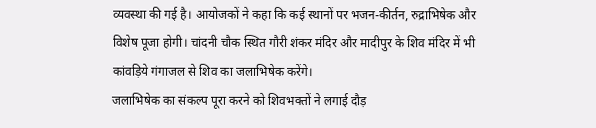व्यवस्था की गई है। आयोजकों ने कहा कि कई स्थानों पर भजन-कीर्तन, रुद्राभिषेक और विशेष पूजा होगी। चांदनी चौक स्थित गौरी शंकर मंदिर और मादीपुर के शिव मंदिर में भी कांवड़िये गंगाजल से शिव का जलाभिषेक करेंगे।
जलाभिषेक का संकल्प पूरा करने को शिवभक्तों ने लगाई दौड़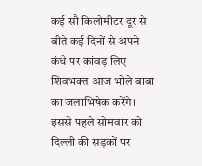कई सौ किलोमीटर दूर से बीते कई दिनों से अपने कंधे पर कांवड़ लिए शिवभक्त आज भोले बाबा का जलाभिषेक करेंगे। इससे पहले सोमवार को दिल्ली की सड़कों पर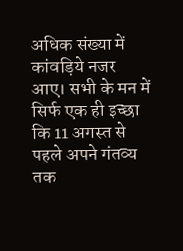अधिक संख्या में कांवड़िये नजर आए। सभी के मन में सिर्फ एक ही इच्छा कि 11 अगस्त से पहले अपने गंतव्य तक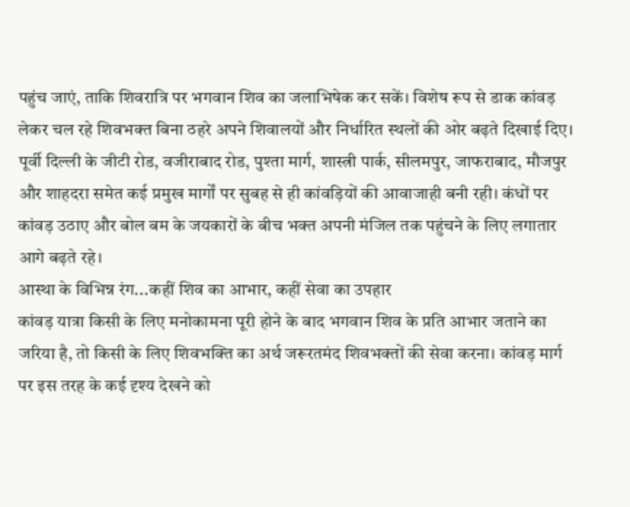पहुंच जाएं, ताकि शिवरात्रि पर भगवान शिव का जलाभिषेक कर सकें। विशेष रूप से डाक कांवड़ लेकर चल रहे शिवभक्त बिना ठहरे अपने शिवालयों और निर्धारित स्थलों की ओर बढ़ते दिखाई दिए। पूर्वी दिल्ली के जीटी रोड, वजीराबाद रोड, पुश्ता मार्ग, शास्त्री पार्क, सीलमपुर, जाफराबाद, मौजपुर और शाहदरा समेत कई प्रमुख मार्गों पर सुबह से ही कांवड़ियों की आवाजाही बनी रही। कंधों पर कांवड़ उठाए और बोल बम के जयकारों के बीच भक्त अपनी मंजिल तक पहुंचने के लिए लगातार आगे बढ़ते रहे।
आस्था के विभिन्न रंग...कहीं शिव का आभार, कहीं सेवा का उपहार
कांवड़ यात्रा किसी के लिए मनोकामना पूरी होने के बाद भगवान शिव के प्रति आभार जताने का जरिया है, तो किसी के लिए शिवभक्ति का अर्थ जरूरतमंद शिवभक्तों की सेवा करना। कांवड़ मार्ग पर इस तरह के कई दृश्य देखने को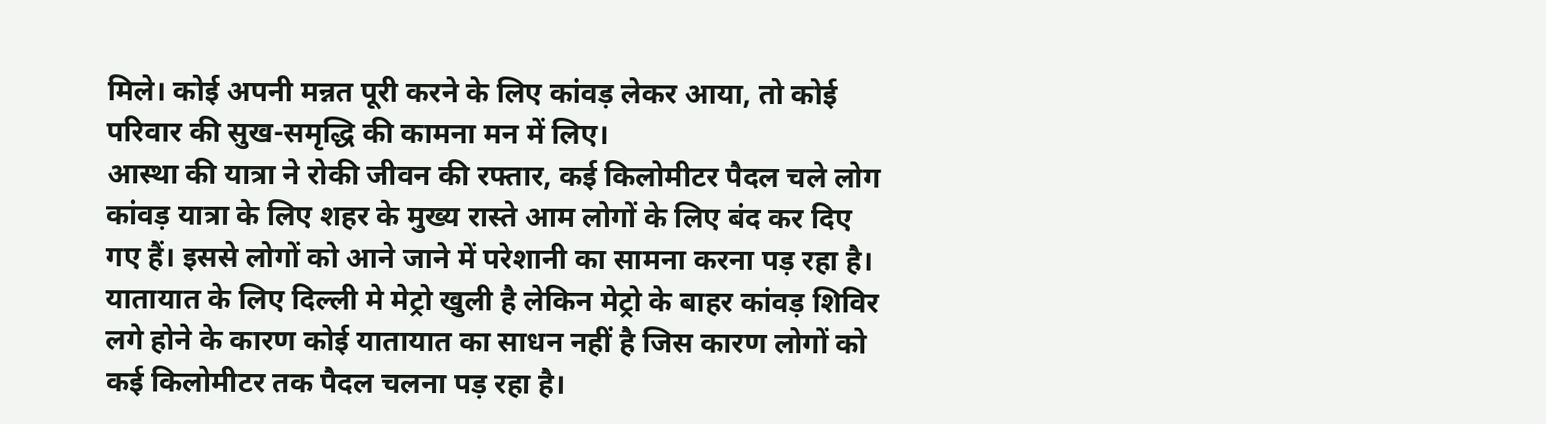मिले। कोई अपनी मन्नत पूरी करने के लिए कांवड़ लेकर आया, तो कोई परिवार की सुख-समृद्धि की कामना मन में लिए।
आस्था की यात्रा ने रोकी जीवन की रफ्तार, कई किलोमीटर पैदल चले लोग
कांवड़ यात्रा के लिए शहर के मुख्य रास्ते आम लोगों के लिए बंद कर दिए गए हैं। इससे लोगों को आने जाने में परेशानी का सामना करना पड़ रहा है। यातायात के लिए दिल्ली मे मेट्रो खुली है लेकिन मेट्रो के बाहर कांवड़ शिविर लगे होने के कारण कोई यातायात का साधन नहीं है जिस कारण लोगों को कई किलोमीटर तक पैदल चलना पड़ रहा है।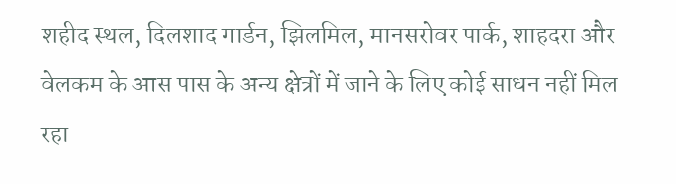शहीद स्थल, दिलशाद गार्डन, झिलमिल, मानसरोवर पार्क, शाहदरा और वेलकम के आस पास के अन्य क्षेत्रों में जाने के लिए कोई साधन नहीं मिल रहा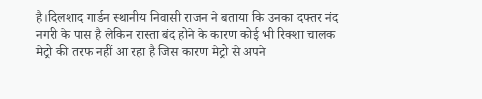है।दिलशाद गार्डन स्थानीय निवासी राजन ने बताया कि उनका दफ्तर नंद नगरी के पास है लेकिन रास्ता बंद होने के कारण कोई भी रिक्शा चालक मेट्रो की तरफ नहीं आ रहा है जिस कारण मेट्रो से अपने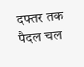दफ्तर तक पैदल चल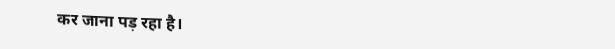कर जाना पड़ रहा है।